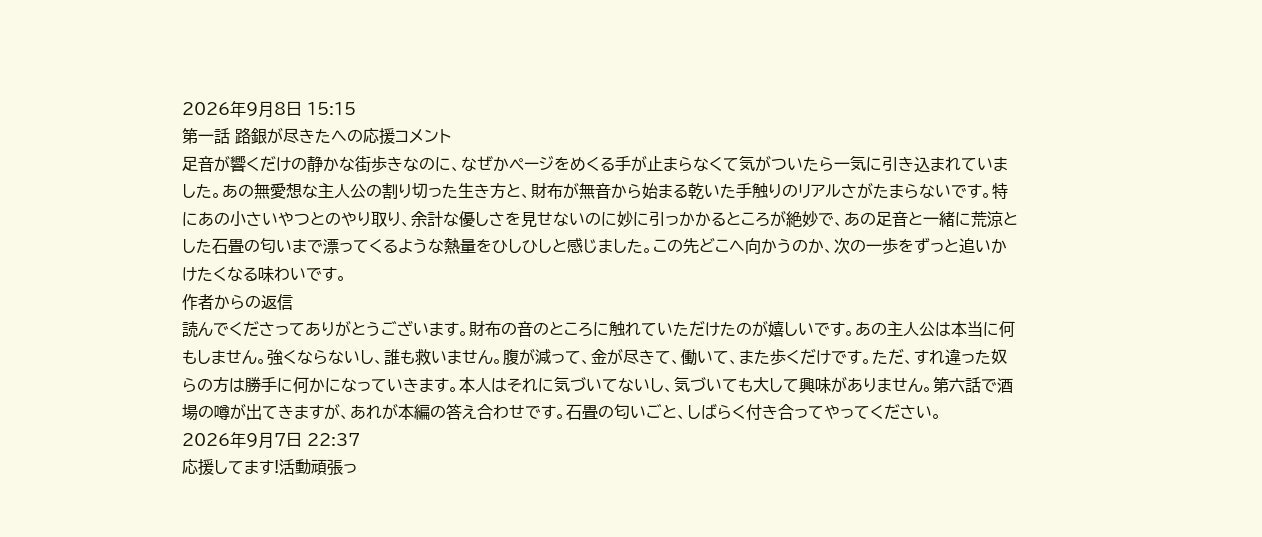2026年9月8日 15:15
第一話 路銀が尽きたへの応援コメント
足音が響くだけの静かな街歩きなのに、なぜかページをめくる手が止まらなくて気がついたら一気に引き込まれていました。あの無愛想な主人公の割り切った生き方と、財布が無音から始まる乾いた手触りのリアルさがたまらないです。特にあの小さいやつとのやり取り、余計な優しさを見せないのに妙に引っかかるところが絶妙で、あの足音と一緒に荒涼とした石畳の匂いまで漂ってくるような熱量をひしひしと感じました。この先どこへ向かうのか、次の一歩をずっと追いかけたくなる味わいです。
作者からの返信
読んでくださってありがとうございます。財布の音のところに触れていただけたのが嬉しいです。あの主人公は本当に何もしません。強くならないし、誰も救いません。腹が減って、金が尽きて、働いて、また歩くだけです。ただ、すれ違った奴らの方は勝手に何かになっていきます。本人はそれに気づいてないし、気づいても大して興味がありません。第六話で酒場の噂が出てきますが、あれが本編の答え合わせです。石畳の匂いごと、しばらく付き合ってやってください。
2026年9月7日 22:37
応援してます!活動頑張っ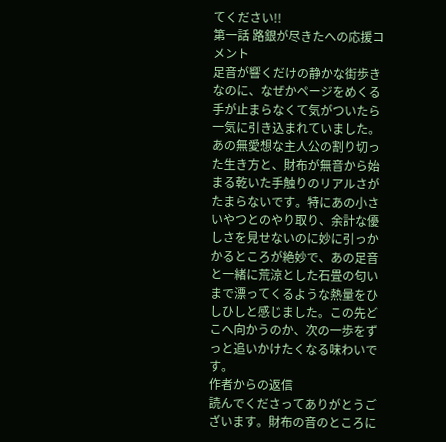てください!!
第一話 路銀が尽きたへの応援コメント
足音が響くだけの静かな街歩きなのに、なぜかページをめくる手が止まらなくて気がついたら一気に引き込まれていました。
あの無愛想な主人公の割り切った生き方と、財布が無音から始まる乾いた手触りのリアルさがたまらないです。特にあの小さいやつとのやり取り、余計な優しさを見せないのに妙に引っかかるところが絶妙で、あの足音と一緒に荒涼とした石畳の匂いまで漂ってくるような熱量をひしひしと感じました。この先どこへ向かうのか、次の一歩をずっと追いかけたくなる味わいです。
作者からの返信
読んでくださってありがとうございます。財布の音のところに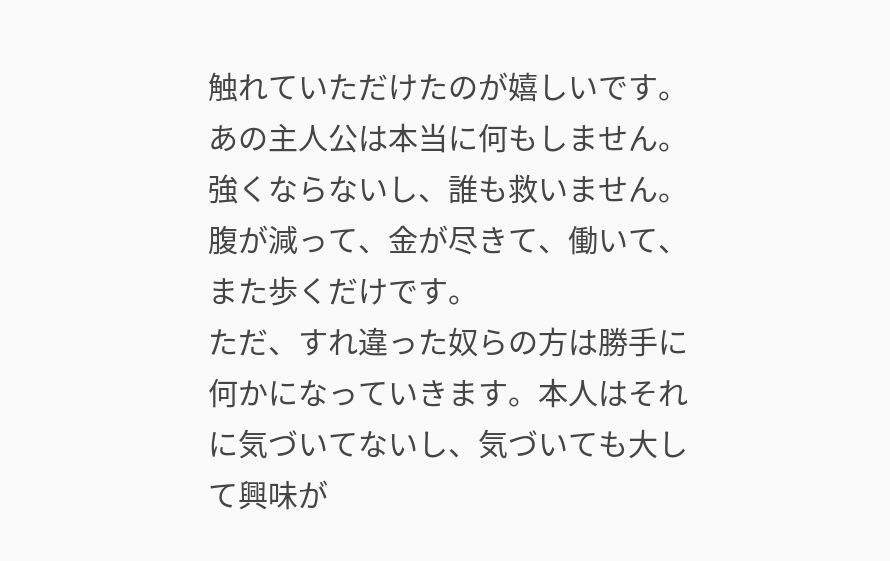触れていただけたのが嬉しいです。
あの主人公は本当に何もしません。強くならないし、誰も救いません。腹が減って、金が尽きて、働いて、また歩くだけです。
ただ、すれ違った奴らの方は勝手に何かになっていきます。本人はそれに気づいてないし、気づいても大して興味が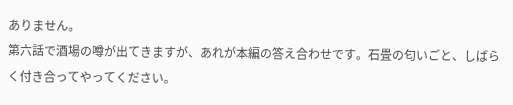ありません。
第六話で酒場の噂が出てきますが、あれが本編の答え合わせです。石畳の匂いごと、しばらく付き合ってやってください。